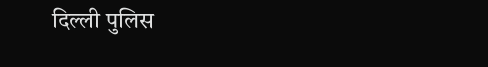दिल्ली पुलिस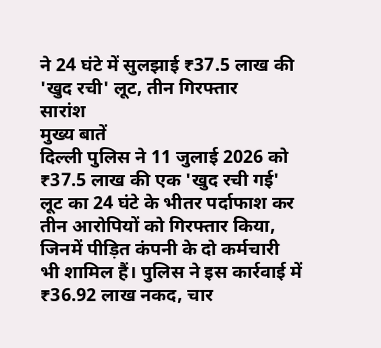ने 24 घंटे में सुलझाई ₹37.5 लाख की 'खुद रची' लूट, तीन गिरफ्तार
सारांश
मुख्य बातें
दिल्ली पुलिस ने 11 जुलाई 2026 को ₹37.5 लाख की एक 'खुद रची गई' लूट का 24 घंटे के भीतर पर्दाफाश कर तीन आरोपियों को गिरफ्तार किया, जिनमें पीड़ित कंपनी के दो कर्मचारी भी शामिल हैं। पुलिस ने इस कार्रवाई में ₹36.92 लाख नकद, चार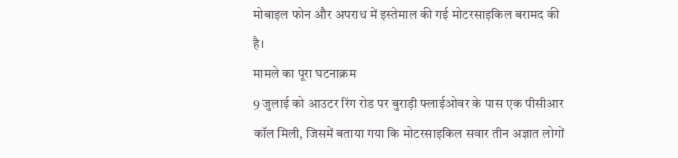मोबाइल फोन और अपराध में इस्तेमाल की गई मोटरसाइकिल बरामद की है।
मामले का पूरा घटनाक्रम
9 जुलाई को आउटर रिंग रोड पर बुराड़ी फ्लाईओवर के पास एक पीसीआर कॉल मिली, जिसमें बताया गया कि मोटरसाइकिल सवार तीन अज्ञात लोगों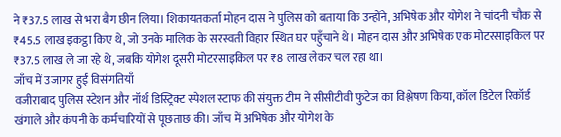ने ₹37.5 लाख से भरा बैग छीन लिया। शिकायतकर्ता मोहन दास ने पुलिस को बताया कि उन्होंने, अभिषेक और योगेश ने चांदनी चौक से ₹45.5 लाख इकट्ठा किए थे, जो उनके मालिक के सरस्वती विहार स्थित घर पहुँचाने थे। मोहन दास और अभिषेक एक मोटरसाइकिल पर ₹37.5 लाख ले जा रहे थे, जबकि योगेश दूसरी मोटरसाइकिल पर ₹8 लाख लेकर चल रहा था।
जाँच में उजागर हुईं विसंगतियाँ
वजीराबाद पुलिस स्टेशन और नॉर्थ डिस्ट्रिक्ट स्पेशल स्टाफ की संयुक्त टीम ने सीसीटीवी फुटेज का विश्लेषण किया, कॉल डिटेल रिकॉर्ड खंगाले और कंपनी के कर्मचारियों से पूछताछ की। जाँच में अभिषेक और योगेश के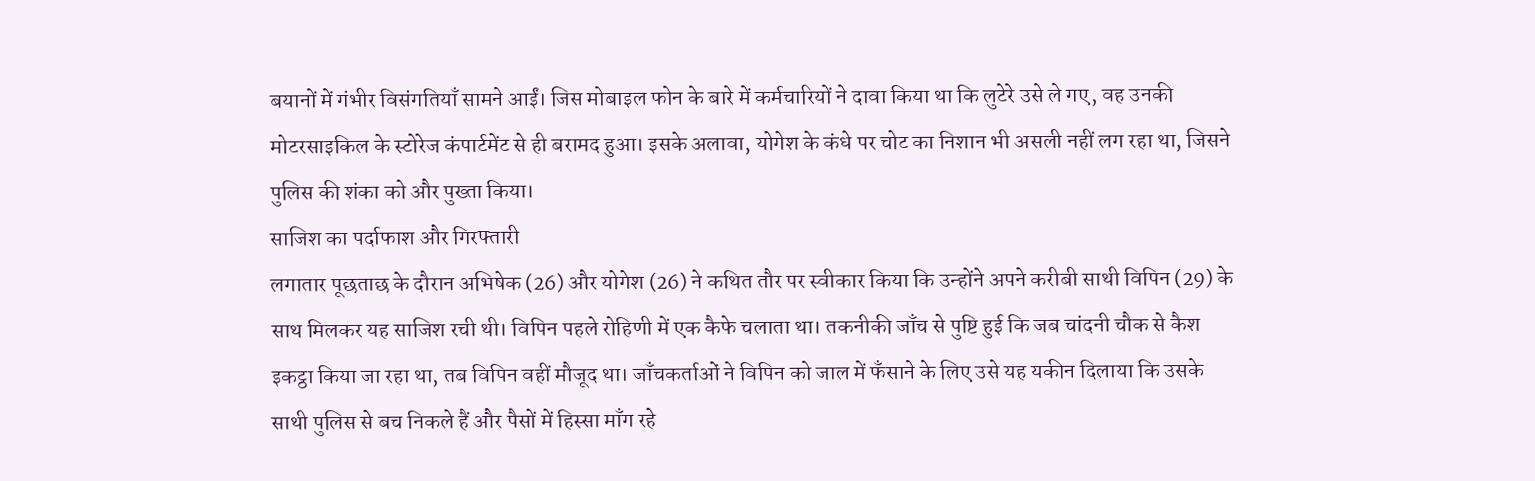बयानों में गंभीर विसंगतियाँ सामने आईं। जिस मोबाइल फोन के बारे में कर्मचारियों ने दावा किया था कि लुटेरे उसे ले गए, वह उनकी मोटरसाइकिल के स्टोरेज कंपार्टमेंट से ही बरामद हुआ। इसके अलावा, योगेश के कंधे पर चोट का निशान भी असली नहीं लग रहा था, जिसने पुलिस की शंका को और पुख्ता किया।
साजिश का पर्दाफाश और गिरफ्तारी
लगातार पूछताछ के दौरान अभिषेक (26) और योगेश (26) ने कथित तौर पर स्वीकार किया कि उन्होंने अपने करीबी साथी विपिन (29) के साथ मिलकर यह साजिश रची थी। विपिन पहले रोहिणी में एक कैफे चलाता था। तकनीकी जाँच से पुष्टि हुई कि जब चांदनी चौक से कैश इकट्ठा किया जा रहा था, तब विपिन वहीं मौजूद था। जाँचकर्ताओं ने विपिन को जाल में फँसाने के लिए उसे यह यकीन दिलाया कि उसके साथी पुलिस से बच निकले हैं और पैसों में हिस्सा माँग रहे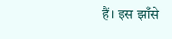हैं। इस झाँसे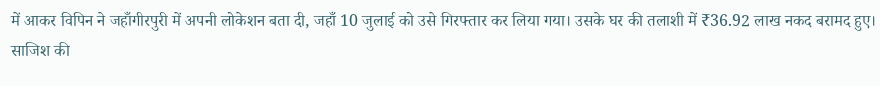में आकर विपिन ने जहाँगीरपुरी में अपनी लोकेशन बता दी, जहाँ 10 जुलाई को उसे गिरफ्तार कर लिया गया। उसके घर की तलाशी में ₹36.92 लाख नकद बरामद हुए।
साजिश की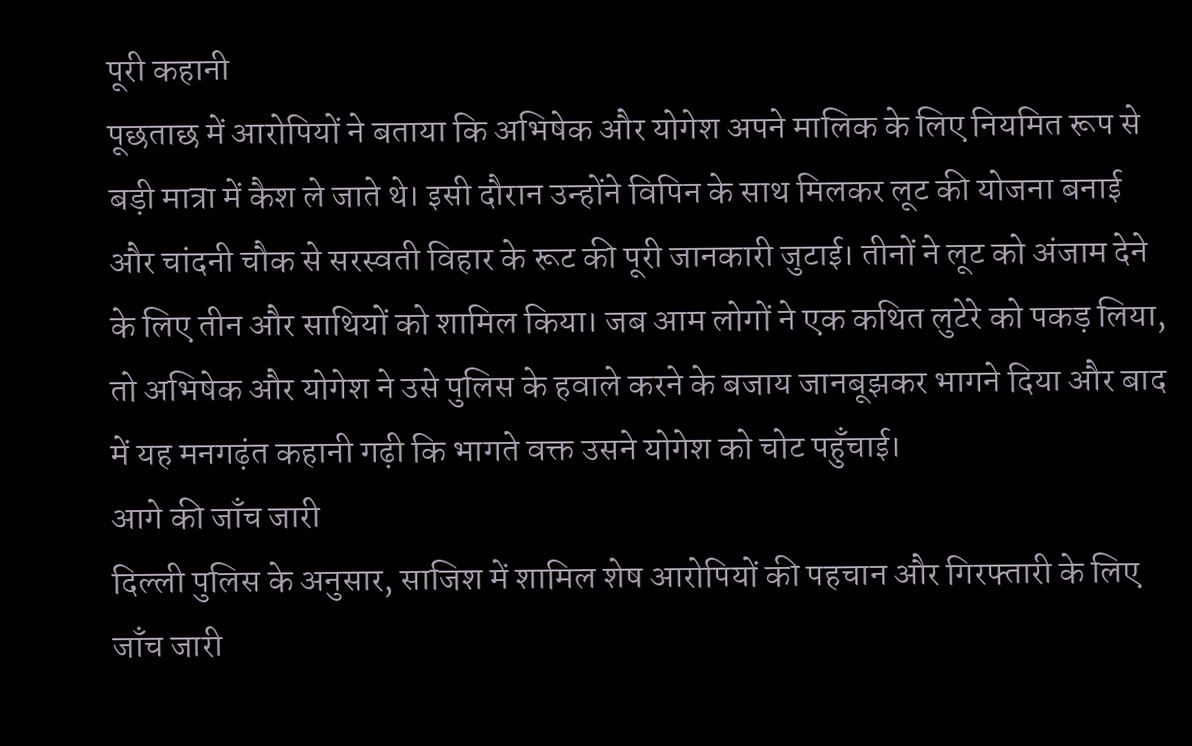पूरी कहानी
पूछताछ में आरोपियों ने बताया कि अभिषेक और योगेश अपने मालिक के लिए नियमित रूप से बड़ी मात्रा में कैश ले जाते थे। इसी दौरान उन्होंने विपिन के साथ मिलकर लूट की योजना बनाई और चांदनी चौक से सरस्वती विहार के रूट की पूरी जानकारी जुटाई। तीनों ने लूट को अंजाम देने के लिए तीन और साथियों को शामिल किया। जब आम लोगों ने एक कथित लुटेरे को पकड़ लिया, तो अभिषेक और योगेश ने उसे पुलिस के हवाले करने के बजाय जानबूझकर भागने दिया और बाद में यह मनगढ़ंत कहानी गढ़ी कि भागते वक्त उसने योगेश को चोट पहुँचाई।
आगे की जाँच जारी
दिल्ली पुलिस के अनुसार, साजिश में शामिल शेष आरोपियों की पहचान और गिरफ्तारी के लिए जाँच जारी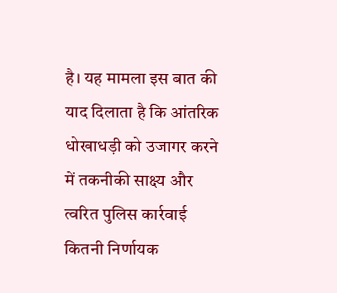है। यह मामला इस बात की याद दिलाता है कि आंतरिक धोखाधड़ी को उजागर करने में तकनीकी साक्ष्य और त्वरित पुलिस कार्रवाई कितनी निर्णायक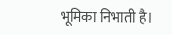भूमिका निभाती है।